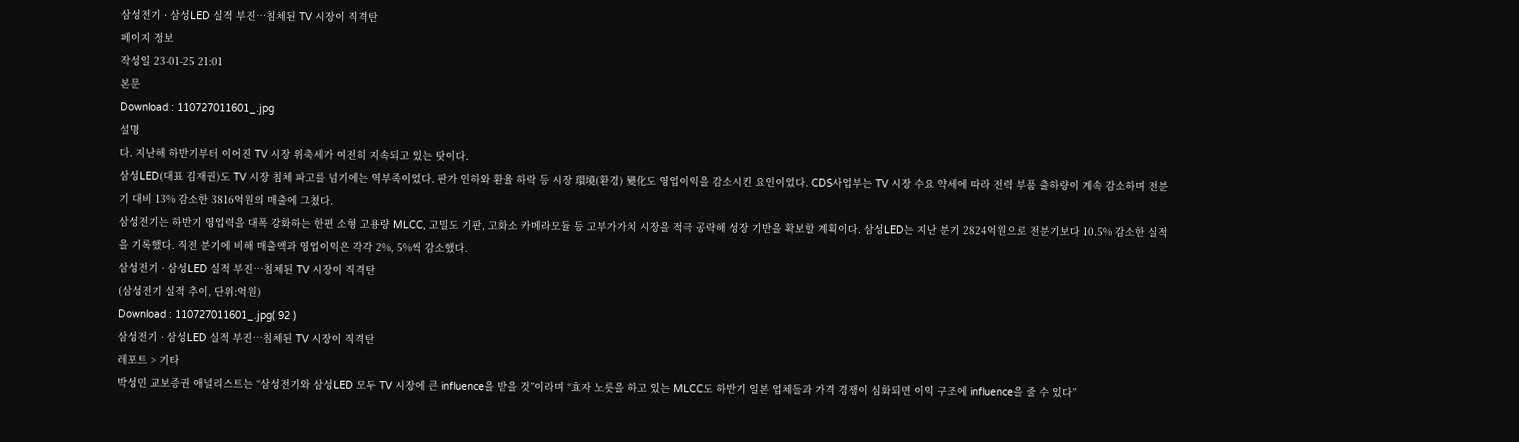삼성전기 · 삼성LED 실적 부진…침체된 TV 시장이 직격탄
페이지 정보
작성일 23-01-25 21:01
본문
Download : 110727011601_.jpg
설명
다. 지난해 하반기부터 이어진 TV 시장 위축세가 여전히 지속되고 있는 탓이다.
삼성LED(대표 김재권)도 TV 시장 침체 파고를 넘기에는 역부족이었다. 판가 인하와 환율 하락 등 시장 環境(환경) 變化도 영업이익을 감소시킨 요인이었다. CDS사업부는 TV 시장 수요 약세에 따라 전력 부품 출하량이 계속 감소하며 전분기 대비 13% 감소한 3816억원의 매출에 그쳤다.
삼성전기는 하반기 영업력을 대폭 강화하는 한편 소형 고용량 MLCC, 고밀도 기판, 고화소 카메라모듈 등 고부가가치 시장을 적극 공략해 성장 기반을 확보할 계획이다. 삼성LED는 지난 분기 2824억원으로 전분기보다 10.5% 감소한 실적을 기록했다. 직전 분기에 비해 매출액과 영업이익은 각각 2%, 5%씩 감소했다.
삼성전기 · 삼성LED 실적 부진…침체된 TV 시장이 직격탄
(삼성전기 실적 추이, 단위:억원)
Download : 110727011601_.jpg( 92 )
삼성전기 · 삼성LED 실적 부진…침체된 TV 시장이 직격탄
레포트 > 기타
박성민 교보증권 애널리스트는 “삼성전기와 삼성LED 모두 TV 시장에 큰 influence을 받을 것”이라며 “효자 노릇을 하고 있는 MLCC도 하반기 일본 업체들과 가격 경쟁이 심화되면 이익 구조에 influence을 줄 수 있다”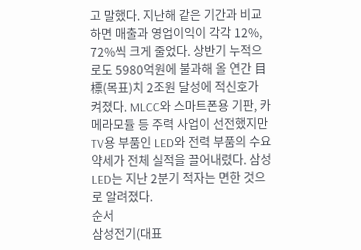고 말했다. 지난해 같은 기간과 비교하면 매출과 영업이익이 각각 12%, 72%씩 크게 줄었다. 상반기 누적으로도 5980억원에 불과해 올 연간 目標(목표)치 2조원 달성에 적신호가 켜졌다. MLCC와 스마트폰용 기판, 카메라모듈 등 주력 사업이 선전했지만 TV용 부품인 LED와 전력 부품의 수요 약세가 전체 실적을 끌어내렸다. 삼성LED는 지난 2분기 적자는 면한 것으로 알려졌다.
순서
삼성전기(대표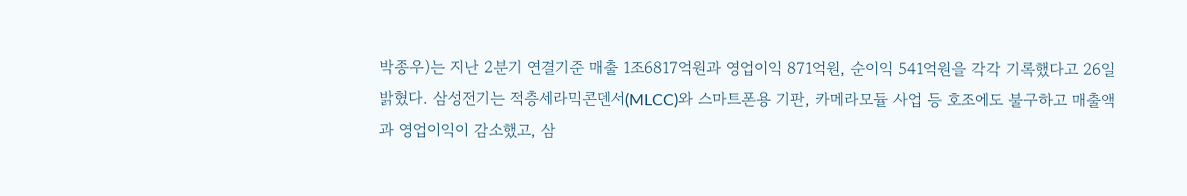박종우)는 지난 2분기 연결기준 매출 1조6817억원과 영업이익 871억원, 순이익 541억원을 각각 기록했다고 26일 밝혔다. 삼성전기는 적층세라믹콘덴서(MLCC)와 스마트폰용 기판, 카메라모듈 사업 등 호조에도 불구하고 매출액과 영업이익이 감소했고, 삼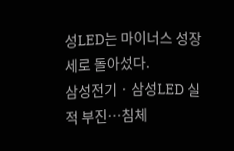성LED는 마이너스 성장세로 돌아섰다.
삼성전기 · 삼성LED 실적 부진…침체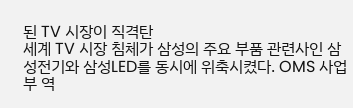된 TV 시장이 직격탄
세계 TV 시장 침체가 삼성의 주요 부품 관련사인 삼성전기와 삼성LED를 동시에 위축시켰다. OMS 사업부 역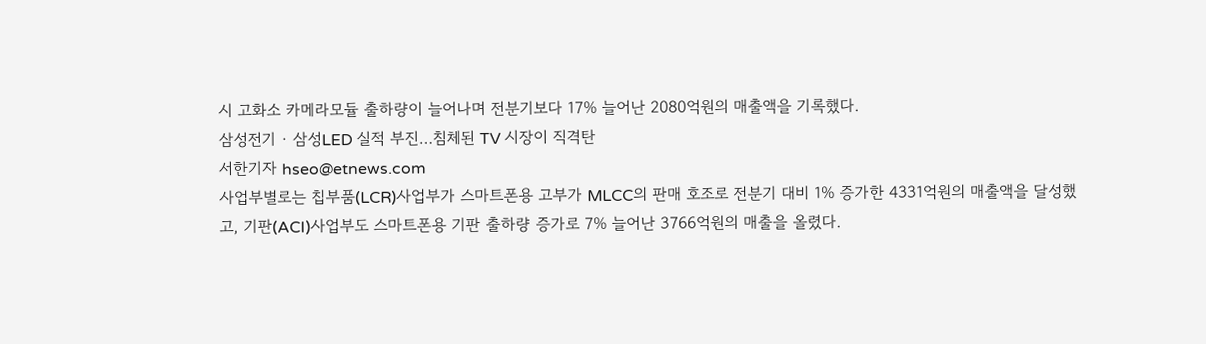시 고화소 카메라모듈 출하량이 늘어나며 전분기보다 17% 늘어난 2080억원의 매출액을 기록했다.
삼성전기 · 삼성LED 실적 부진…침체된 TV 시장이 직격탄
서한기자 hseo@etnews.com
사업부별로는 칩부품(LCR)사업부가 스마트폰용 고부가 MLCC의 판매 호조로 전분기 대비 1% 증가한 4331억원의 매출액을 달성했고, 기판(ACI)사업부도 스마트폰용 기판 출하량 증가로 7% 늘어난 3766억원의 매출을 올렸다.